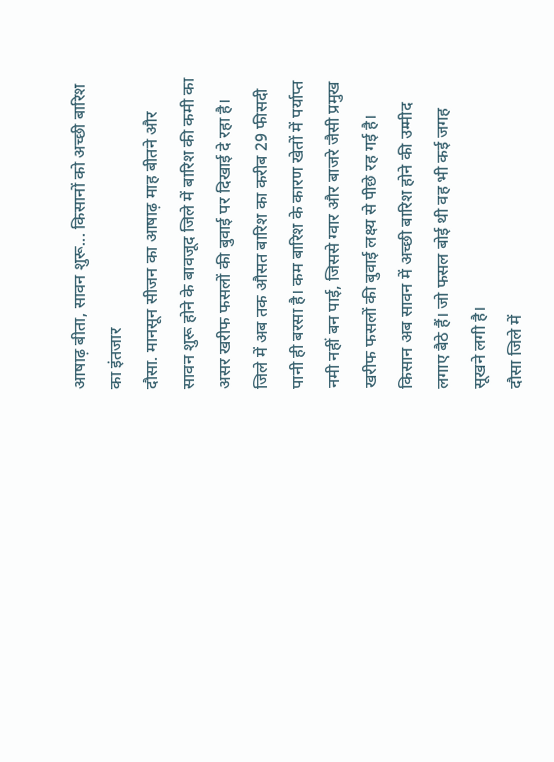आषाढ़ बीता, सावन शुरू... किसानों को अच्छी बारिश का इंतजार
दौसा. मानसून सीजन का आषाढ़ माह बीतने और सावन शुरू होने के बावजूद जिले में बारिश की कमी का असर खरीफ फसलों की बुवाई पर दिखाई दे रहा है। जिले में अब तक औसत बारिश का करीब 29 फीसदी पानी ही बरसा है। कम बारिश के कारण खेतों में पर्याप्त नमी नहीं बन पाई, जिससे ग्वार और बाजरे जैसी प्रमुख खरीफ फसलों की बुवाई लक्ष्य से पीछे रह गई है। किसान अब सावन में अच्छी बारिश होने की उम्मीद लगाए बैठे हैं। जो फसल बोई थी वह भी कई जगह सूखने लगी है।
दौसा जिले में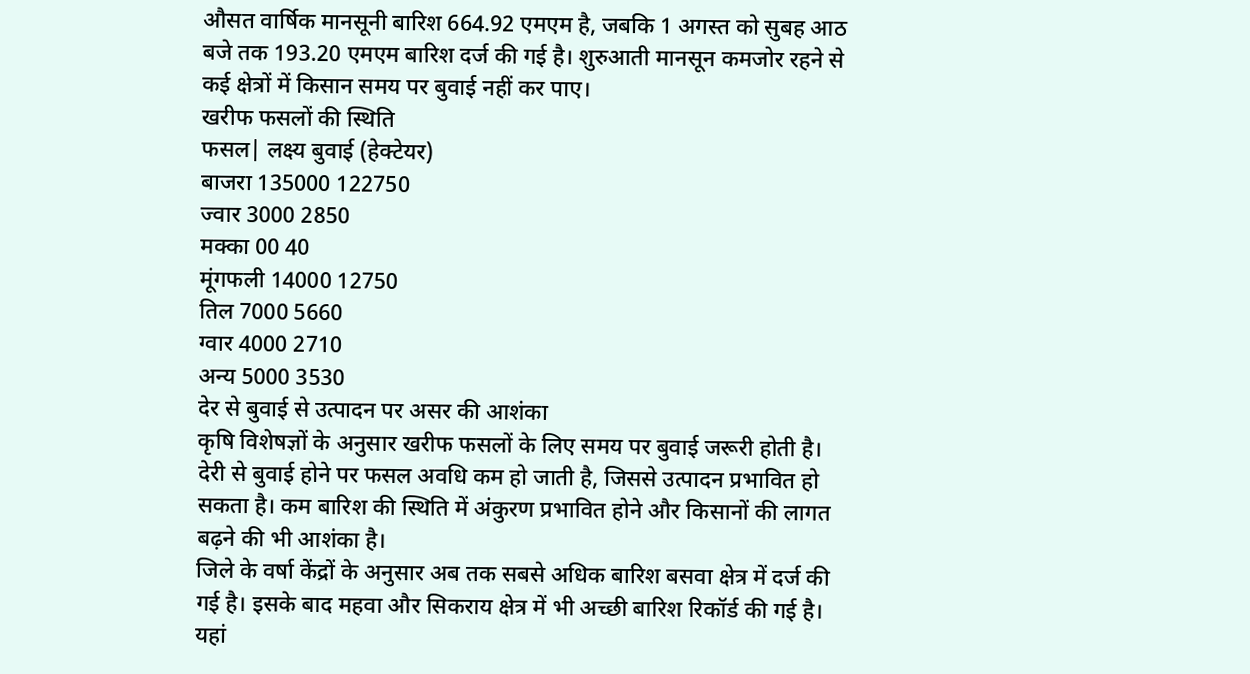औसत वार्षिक मानसूनी बारिश 664.92 एमएम है, जबकि 1 अगस्त को सुबह आठ बजे तक 193.20 एमएम बारिश दर्ज की गई है। शुरुआती मानसून कमजोर रहने से कई क्षेत्रों में किसान समय पर बुवाई नहीं कर पाए।
खरीफ फसलों की स्थिति
फसल| लक्ष्य बुवाई (हेक्टेयर)
बाजरा 135000 122750
ज्वार 3000 2850
मक्का 00 40
मूंगफली 14000 12750
तिल 7000 5660
ग्वार 4000 2710
अन्य 5000 3530
देर से बुवाई से उत्पादन पर असर की आशंका
कृषि विशेषज्ञों के अनुसार खरीफ फसलों के लिए समय पर बुवाई जरूरी होती है। देरी से बुवाई होने पर फसल अवधि कम हो जाती है, जिससे उत्पादन प्रभावित हो सकता है। कम बारिश की स्थिति में अंकुरण प्रभावित होने और किसानों की लागत बढ़ने की भी आशंका है।
जिले के वर्षा केंद्रों के अनुसार अब तक सबसे अधिक बारिश बसवा क्षेत्र में दर्ज की गई है। इसके बाद महवा और सिकराय क्षेत्र में भी अच्छी बारिश रिकॉर्ड की गई है।
यहां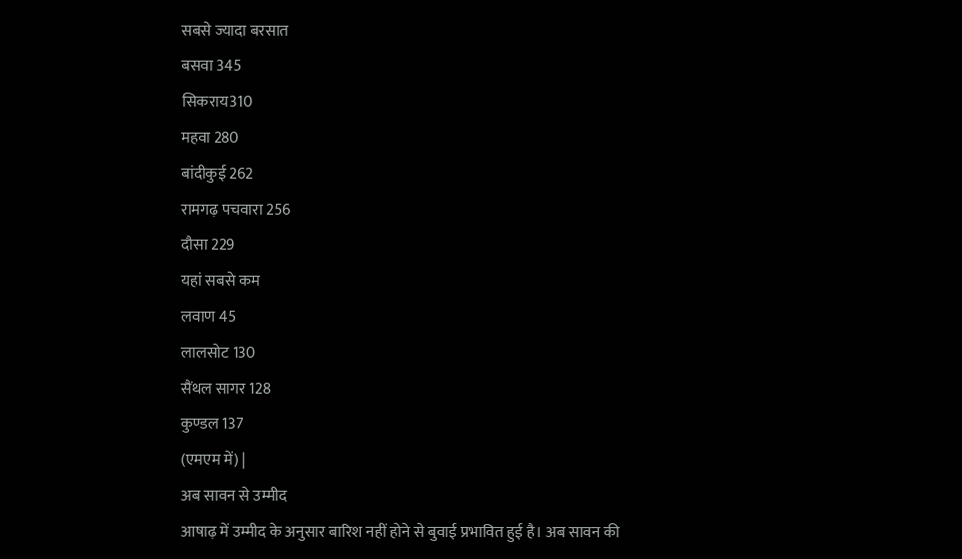सबसे ज्यादा बरसात
बसवा 345
सिकराय310
महवा 280
बांदीकुई 262
रामगढ़ पचवारा 256
दौसा 229
यहां सबसे कम
लवाण 45
लालसोट 130
सैंथल सागर 128
कुण्डल 137
(एमएम में) |
अब सावन से उम्मीद
आषाढ़ में उम्मीद के अनुसार बारिश नहीं होने से बुवाई प्रभावित हुई है। अब सावन की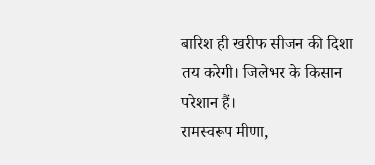बारिश ही खरीफ सीजन की दिशा तय करेगी। जिलेभर के किसान परेशान हैं।
रामस्वरूप मीणा,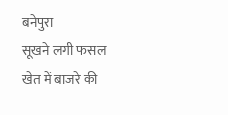बनेपुरा
सूखने लगी फसल
खेत में बाजरे की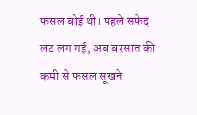फसल बोई थी। पहले सफेद लट लग गई, अब बरसात की कमी से फसल सूखने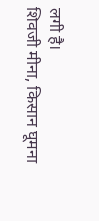लगी है।
शिवजी मीना, किसान घूमना